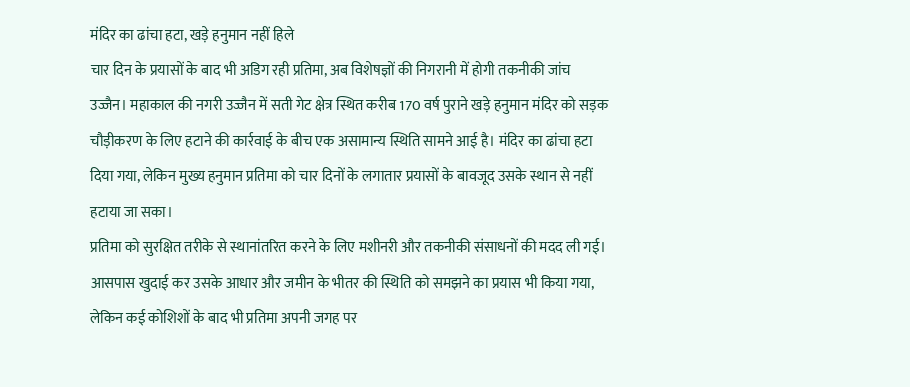मंदिर का ढांचा हटा, खड़े हनुमान नहीं हिले
चार दिन के प्रयासों के बाद भी अडिग रही प्रतिमा, अब विशेषज्ञों की निगरानी में होगी तकनीकी जांच
उज्जैन। महाकाल की नगरी उज्जैन में सती गेट क्षेत्र स्थित करीब 170 वर्ष पुराने खड़े हनुमान मंदिर को सड़क चौड़ीकरण के लिए हटाने की कार्रवाई के बीच एक असामान्य स्थिति सामने आई है। मंदिर का ढांचा हटा दिया गया, लेकिन मुख्य हनुमान प्रतिमा को चार दिनों के लगातार प्रयासों के बावजूद उसके स्थान से नहीं हटाया जा सका।
प्रतिमा को सुरक्षित तरीके से स्थानांतरित करने के लिए मशीनरी और तकनीकी संसाधनों की मदद ली गई। आसपास खुदाई कर उसके आधार और जमीन के भीतर की स्थिति को समझने का प्रयास भी किया गया, लेकिन कई कोशिशों के बाद भी प्रतिमा अपनी जगह पर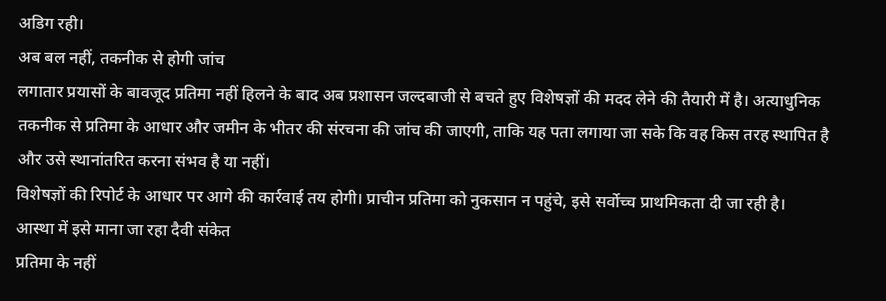अडिग रही।
अब बल नहीं, तकनीक से होगी जांच
लगातार प्रयासों के बावजूद प्रतिमा नहीं हिलने के बाद अब प्रशासन जल्दबाजी से बचते हुए विशेषज्ञों की मदद लेने की तैयारी में है। अत्याधुनिक तकनीक से प्रतिमा के आधार और जमीन के भीतर की संरचना की जांच की जाएगी, ताकि यह पता लगाया जा सके कि वह किस तरह स्थापित है और उसे स्थानांतरित करना संभव है या नहीं।
विशेषज्ञों की रिपोर्ट के आधार पर आगे की कार्रवाई तय होगी। प्राचीन प्रतिमा को नुकसान न पहुंचे, इसे सर्वोच्च प्राथमिकता दी जा रही है।
आस्था में इसे माना जा रहा दैवी संकेत
प्रतिमा के नहीं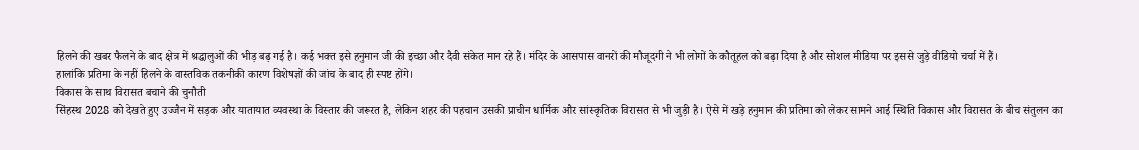हिलने की खबर फैलने के बाद क्षेत्र में श्रद्धालुओं की भीड़ बढ़ गई है। कई भक्त इसे हनुमान जी की इच्छा और दैवी संकेत मान रहे हैं। मंदिर के आसपास वानरों की मौजूदगी ने भी लोगों के कौतूहल को बढ़ा दिया है और सोशल मीडिया पर इससे जुड़े वीडियो चर्चा में हैं।
हालांकि प्रतिमा के नहीं हिलने के वास्तविक तकनीकी कारण विशेषज्ञों की जांच के बाद ही स्पष्ट होंगे।
विकास के साथ विरासत बचाने की चुनौती
सिंहस्थ 2028 को देखते हुए उज्जैन में सड़क और यातायात व्यवस्था के विस्तार की जरूरत है, लेकिन शहर की पहचान उसकी प्राचीन धार्मिक और सांस्कृतिक विरासत से भी जुड़ी है। ऐसे में खड़े हनुमान की प्रतिमा को लेकर सामने आई स्थिति विकास और विरासत के बीच संतुलन का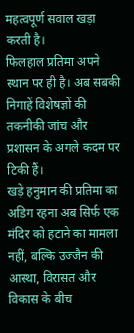महत्वपूर्ण सवाल खड़ा करती है।
फिलहाल प्रतिमा अपने स्थान पर ही है। अब सबकी निगाहें विशेषज्ञों की तकनीकी जांच और प्रशासन के अगले कदम पर टिकी हैं।
खड़े हनुमान की प्रतिमा का अडिग रहना अब सिर्फ एक मंदिर को हटाने का मामला नहीं, बल्कि उज्जैन की आस्था, विरासत और विकास के बीच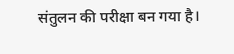संतुलन की परीक्षा बन गया है।